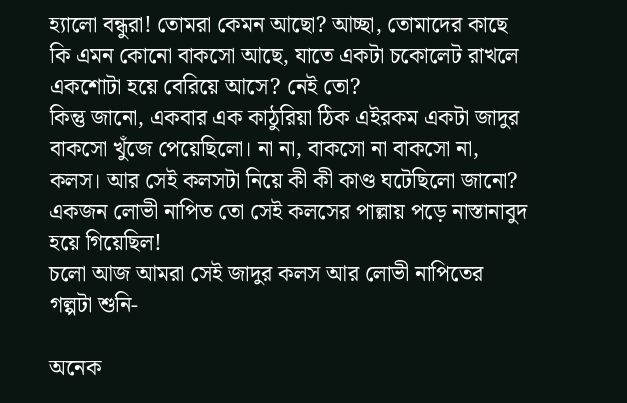হ্যালো বন্ধুরা! তোমরা কেমন আছো? আচ্ছা, তোমাদের কাছে কি এমন কোনো বাকসো আছে, যাতে একটা চকোলেট রাখলে একশোটা হয়ে বেরিয়ে আসে? নেই তো?
কিন্তু জানো, একবার এক কাঠুরিয়া ঠিক এইরকম একটা জাদুর বাকসো খুঁজে পেয়েছিলো। না না, বাকসো না বাকসো না, কলস। আর সেই কলসটা নিয়ে কী কী কাণ্ড ঘটেছিলো জানো? একজন লোভী নাপিত তো সেই কলসের পাল্লায় পড়ে নাস্তানাবুদ হয়ে গিয়েছিল!
চলো আজ আমরা সেই জাদুর কলস আর লোভী নাপিতের গল্পটা শুনি-

অনেক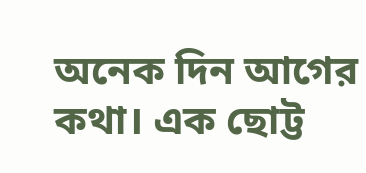অনেক দিন আগের কথা। এক ছোট্ট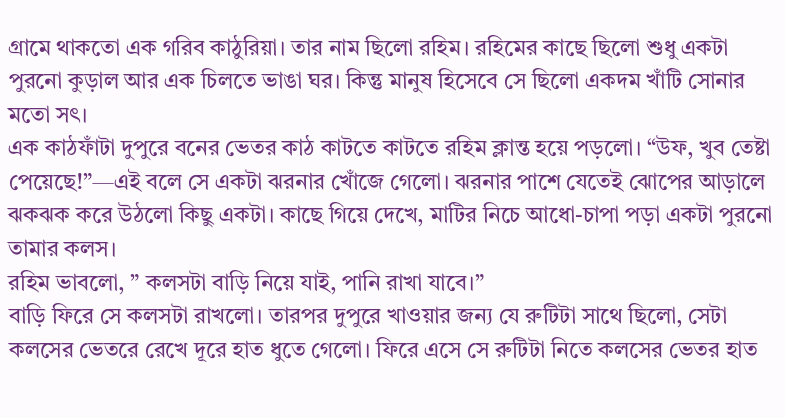গ্রামে থাকতো এক গরিব কাঠুরিয়া। তার নাম ছিলো রহিম। রহিমের কাছে ছিলো শুধু একটা পুরনো কুড়াল আর এক চিলতে ভাঙা ঘর। কিন্তু মানুষ হিসেবে সে ছিলো একদম খাঁটি সোনার মতো সৎ।
এক কাঠফাঁটা দুপুরে বনের ভেতর কাঠ কাটতে কাটতে রহিম ক্লান্ত হয়ে পড়লো। “উফ, খুব তেষ্টা পেয়েছে!”—এই বলে সে একটা ঝরনার খোঁজে গেলো। ঝরনার পাশে যেতেই ঝোপের আড়ালে ঝকঝক করে উঠলো কিছু একটা। কাছে গিয়ে দেখে, মাটির নিচে আধো-চাপা পড়া একটা পুরনো তামার কলস।
রহিম ভাবলো, ” কলসটা বাড়ি নিয়ে যাই, পানি রাখা যাবে।”
বাড়ি ফিরে সে কলসটা রাখলো। তারপর দুপুরে খাওয়ার জন্য যে রুটিটা সাথে ছিলো, সেটা কলসের ভেতরে রেখে দূরে হাত ধুতে গেলো। ফিরে এসে সে রুটিটা নিতে কলসের ভেতর হাত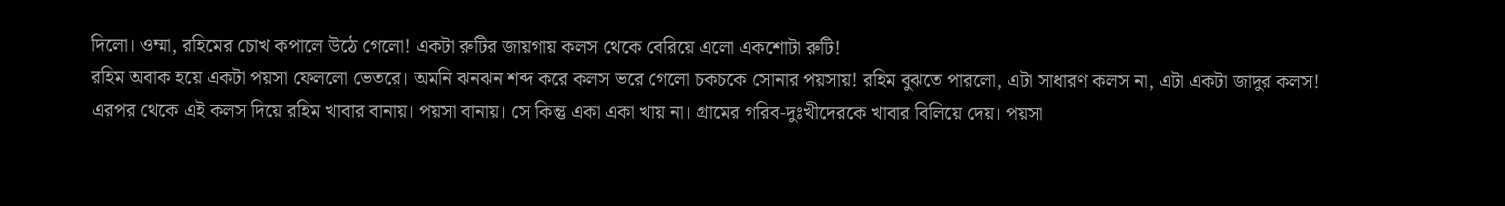দিলো। ওম্মা, রহিমের চোখ কপালে উঠে গেলো! একটা রুটির জায়গায় কলস থেকে বেরিয়ে এলো একশোটা রুটি!
রহিম অবাক হয়ে একটা পয়সা ফেললো ভেতরে। অমনি ঝনঝন শব্দ করে কলস ভরে গেলো চকচকে সোনার পয়সায়! রহিম বুঝতে পারলো, এটা সাধারণ কলস না, এটা একটা জাদুর কলস!
এরপর থেকে এই কলস দিয়ে রহিম খাবার বানায়। পয়সা বানায়। সে কিন্তু একা একা খায় না। গ্রামের গরিব-দুঃখীদেরকে খাবার বিলিয়ে দেয়। পয়সা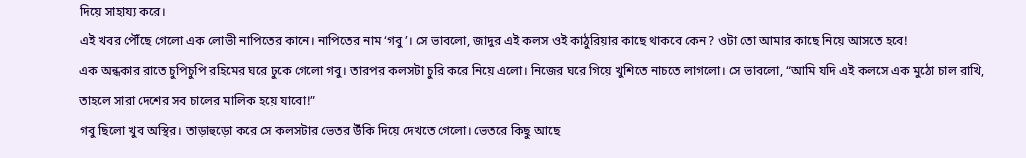দিয়ে সাহায্য করে।
এই খবর পৌঁছে গেলো এক লোভী নাপিতের কানে। নাপিতের নাম ‘গবু’। সে ভাবলো, জাদুর এই কলস ওই কাঠুরিয়ার কাছে থাকবে কেন? ওটা তো আমার কাছে নিয়ে আসতে হবে!
এক অন্ধকার রাতে চুপিচুপি রহিমের ঘরে ঢুকে গেলো গবু। তারপর কলসটা চুরি করে নিয়ে এলো। নিজের ঘরে গিয়ে খুশিতে নাচতে লাগলো। সে ভাবলো, “আমি যদি এই কলসে এক মুঠো চাল রাখি, তাহলে সারা দেশের সব চালের মালিক হয়ে যাবো!”
গবু ছিলো খুব অস্থির। তাড়াহুড়ো করে সে কলসটার ভেতর উঁকি দিয়ে দেখতে গেলো। ভেতরে কিছু আছে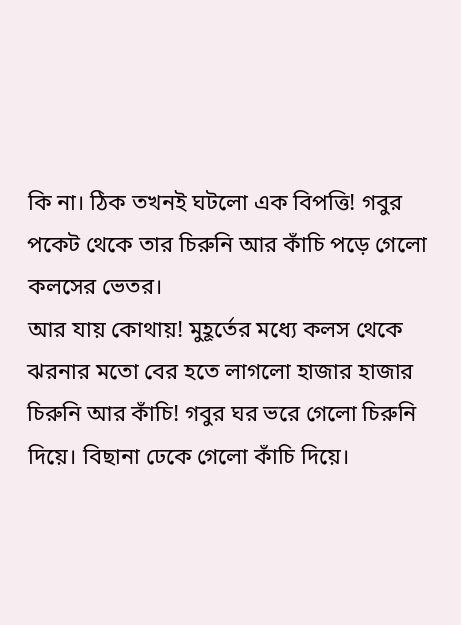কি না। ঠিক তখনই ঘটলো এক বিপত্তি! গবুর পকেট থেকে তার চিরুনি আর কাঁচি পড়ে গেলো কলসের ভেতর।
আর যায় কোথায়! মুহূর্তের মধ্যে কলস থেকে ঝরনার মতো বের হতে লাগলো হাজার হাজার চিরুনি আর কাঁচি! গবুর ঘর ভরে গেলো চিরুনি দিয়ে। বিছানা ঢেকে গেলো কাঁচি দিয়ে।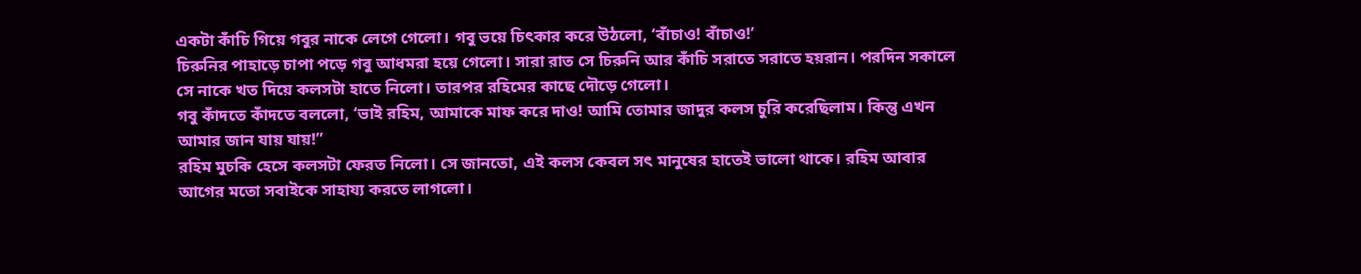একটা কাঁচি গিয়ে গবুর নাকে লেগে গেলো। গবু ভয়ে চিৎকার করে উঠলো, ‘বাঁচাও! বাঁচাও!’
চিরুনির পাহাড়ে চাপা পড়ে গবু আধমরা হয়ে গেলো। সারা রাত সে চিরুনি আর কাঁচি সরাতে সরাতে হয়রান। পরদিন সকালে সে নাকে খত দিয়ে কলসটা হাতে নিলো। তারপর রহিমের কাছে দৌড়ে গেলো।
গবু কাঁদতে কাঁদতে বললো, ‘ভাই রহিম, আমাকে মাফ করে দাও! আমি তোমার জাদুর কলস চুরি করেছিলাম। কিন্তু এখন আমার জান যায় যায়!”
রহিম মুচকি হেসে কলসটা ফেরত নিলো। সে জানতো, এই কলস কেবল সৎ মানুষের হাতেই ভালো থাকে। রহিম আবার আগের মতো সবাইকে সাহায্য করতে লাগলো।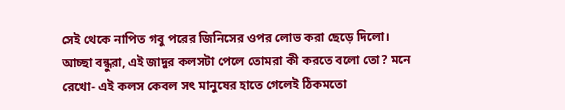সেই থেকে নাপিত গবু পরের জিনিসের ওপর লোভ করা ছেড়ে দিলো।
আচ্ছা বন্ধুরা, এই জাদুর কলসটা পেলে তোমরা কী করতে বলো তো? মনে রেখো- এই কলস কেবল সৎ মানুষের হাতে গেলেই ঠিকমতো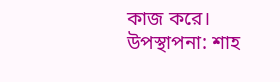কাজ করে।
উপস্থাপনা: শাহ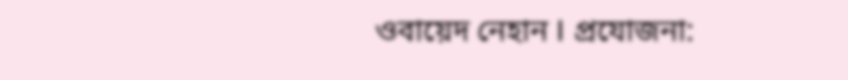ওবায়েদ নেহান I প্রযোজনা: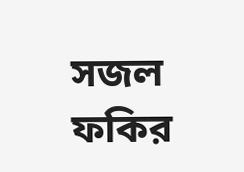সজল ফকির